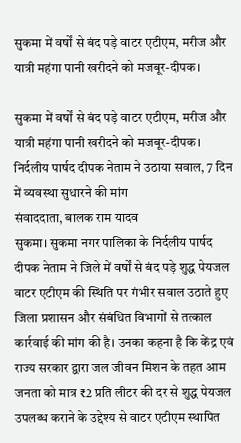सुकमा में वर्षों से बंद पड़े वाटर एटीएम, मरीज और यात्री महंगा पानी खरीदने को मजबूर-दीपक।

सुकमा में वर्षों से बंद पड़े वाटर एटीएम, मरीज और यात्री महंगा पानी खरीदने को मजबूर-दीपक।
निर्दलीय पार्षद दीपक नेताम ने उठाया सवाल, 7 दिन में व्यवस्था सुधारने की मांग
संवाददाता, बालक राम यादव
सुकमा। सुकमा नगर पालिका के निर्दलीय पार्षद दीपक नेताम ने जिले में वर्षों से बंद पड़े शुद्ध पेयजल वाटर एटीएम की स्थिति पर गंभीर सवाल उठाते हुए जिला प्रशासन और संबंधित विभागों से तत्काल कार्रवाई की मांग की है। उनका कहना है कि केंद्र एवं राज्य सरकार द्वारा जल जीवन मिशन के तहत आम जनता को मात्र ₹2 प्रति लीटर की दर से शुद्ध पेयजल उपलब्ध कराने के उद्देश्य से वाटर एटीएम स्थापित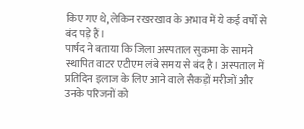किए गए थे, लेकिन रखरखाव के अभाव में ये कई वर्षों से बंद पड़े हैं।
पार्षद ने बताया कि जिला अस्पताल सुकमा के सामने स्थापित वाटर एटीएम लंबे समय से बंद है। अस्पताल में प्रतिदिन इलाज के लिए आने वाले सैकड़ों मरीजों और उनके परिजनों को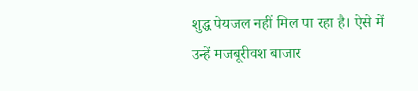शुद्ध पेयजल नहीं मिल पा रहा है। ऐसे में उन्हें मजबूरीवश बाजार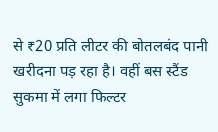से ₹20 प्रति लीटर की बोतलबंद पानी खरीदना पड़ रहा है। वहीं बस स्टैंड सुकमा में लगा फिल्टर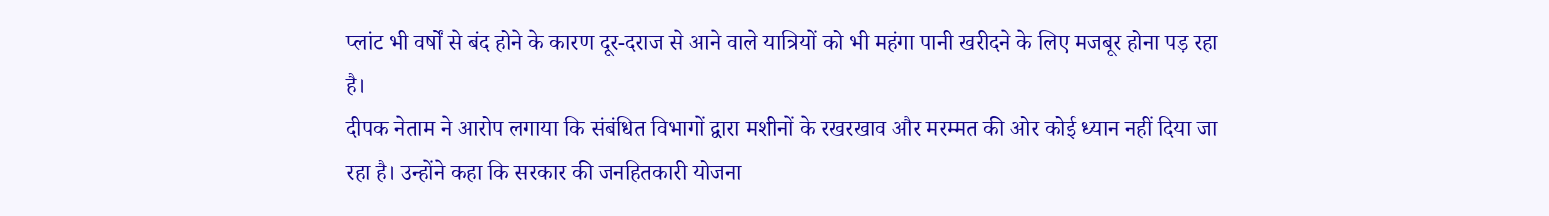प्लांट भी वर्षों से बंद होने के कारण दूर-दराज से आने वाले यात्रियों को भी महंगा पानी खरीदने के लिए मजबूर होना पड़ रहा है।
दीपक नेताम ने आरोप लगाया कि संबंधित विभागों द्वारा मशीनों के रखरखाव और मरम्मत की ओर कोई ध्यान नहीं दिया जा रहा है। उन्होंने कहा कि सरकार की जनहितकारी योजना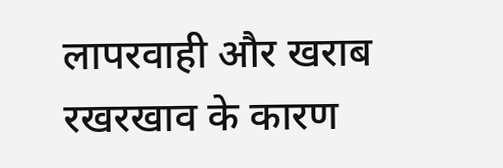लापरवाही और खराब रखरखाव के कारण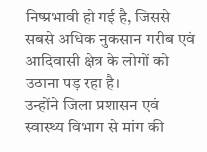निष्प्रभावी हो गई है, जिससे सबसे अधिक नुकसान गरीब एवं आदिवासी क्षेत्र के लोगों को उठाना पड़ रहा है।
उन्होंने जिला प्रशासन एवं स्वास्थ्य विभाग से मांग की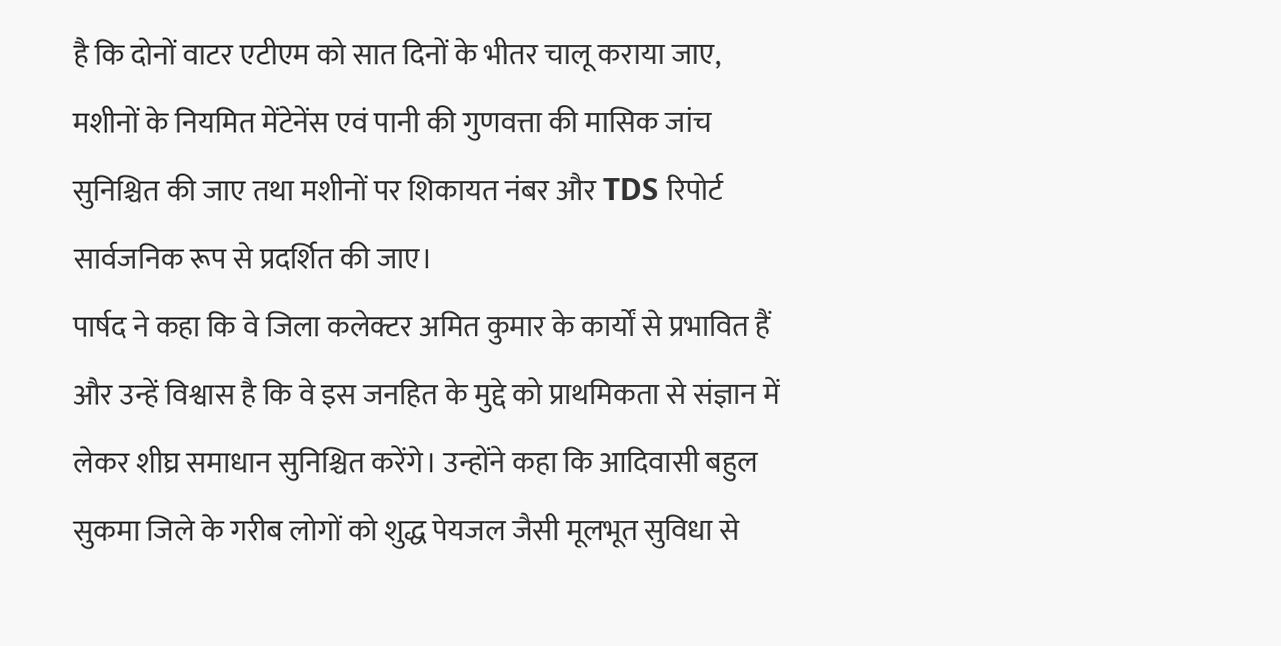है कि दोनों वाटर एटीएम को सात दिनों के भीतर चालू कराया जाए, मशीनों के नियमित मेंटेनेंस एवं पानी की गुणवत्ता की मासिक जांच सुनिश्चित की जाए तथा मशीनों पर शिकायत नंबर और TDS रिपोर्ट सार्वजनिक रूप से प्रदर्शित की जाए।
पार्षद ने कहा कि वे जिला कलेक्टर अमित कुमार के कार्यों से प्रभावित हैं और उन्हें विश्वास है कि वे इस जनहित के मुद्दे को प्राथमिकता से संज्ञान में लेकर शीघ्र समाधान सुनिश्चित करेंगे। उन्होंने कहा कि आदिवासी बहुल सुकमा जिले के गरीब लोगों को शुद्ध पेयजल जैसी मूलभूत सुविधा से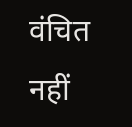वंचित नहीं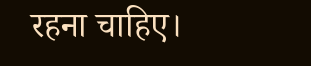रहना चाहिए।